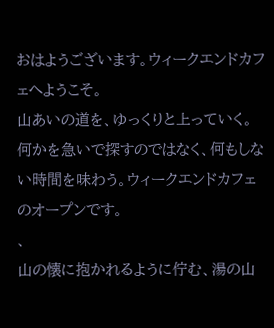おはようございます。ウィークエンドカフェへようこそ。
山あいの道を、ゆっくりと上っていく。
何かを急いで探すのではなく、何もしない時間を味わう。ウィークエンドカフェのオープンです。
、
山の懐に抱かれるように佇む、湯の山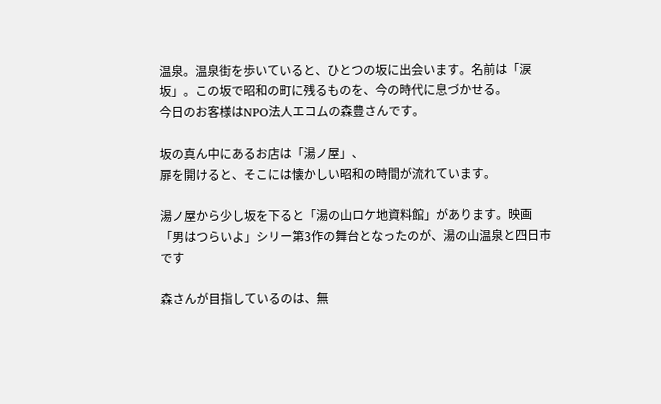温泉。温泉街を歩いていると、ひとつの坂に出会います。名前は「涙坂」。この坂で昭和の町に残るものを、今の時代に息づかせる。
今日のお客様はNPO法人エコムの森豊さんです。

坂の真ん中にあるお店は「湯ノ屋」、
扉を開けると、そこには懐かしい昭和の時間が流れています。

湯ノ屋から少し坂を下ると「湯の山ロケ地資料館」があります。映画「男はつらいよ」シリー第3作の舞台となったのが、湯の山温泉と四日市です

森さんが目指しているのは、無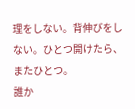理をしない。背伸びをしない。ひとつ開けたら、またひとつ。
誰か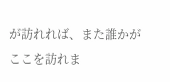が訪れれば、また誰かがここを訪れま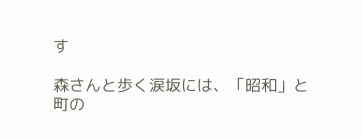す

森さんと歩く涙坂には、「昭和」と町の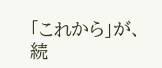「これから」が、続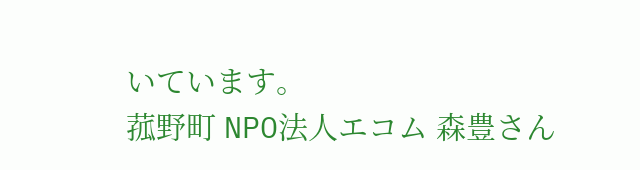いています。
菰野町 NPO法人エコム 森豊さん